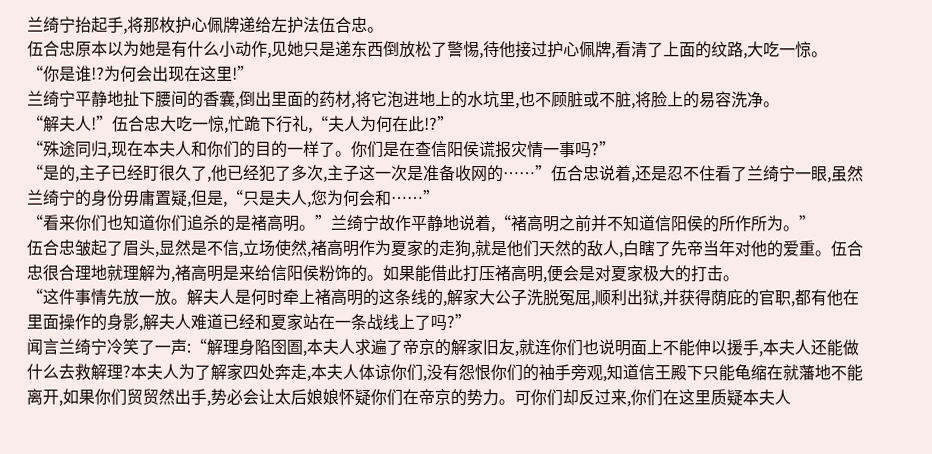兰绮宁抬起手,将那枚护心佩牌递给左护法伍合忠。
伍合忠原本以为她是有什么小动作,见她只是递东西倒放松了警惕,待他接过护心佩牌,看清了上面的纹路,大吃一惊。
“你是谁!?为何会出现在这里!”
兰绮宁平静地扯下腰间的香囊,倒出里面的药材,将它泡进地上的水坑里,也不顾脏或不脏,将脸上的易容洗净。
“解夫人!”伍合忠大吃一惊,忙跪下行礼,“夫人为何在此!?”
“殊途同归,现在本夫人和你们的目的一样了。你们是在查信阳侯谎报灾情一事吗?”
“是的,主子已经盯很久了,他已经犯了多次,主子这一次是准备收网的……”伍合忠说着,还是忍不住看了兰绮宁一眼,虽然兰绮宁的身份毋庸置疑,但是,“只是夫人,您为何会和……”
“看来你们也知道你们追杀的是褚高明。”兰绮宁故作平静地说着,“褚高明之前并不知道信阳侯的所作所为。”
伍合忠皱起了眉头,显然是不信,立场使然,褚高明作为夏家的走狗,就是他们天然的敌人,白瞎了先帝当年对他的爱重。伍合忠很合理地就理解为,褚高明是来给信阳侯粉饰的。如果能借此打压褚高明,便会是对夏家极大的打击。
“这件事情先放一放。解夫人是何时牵上褚高明的这条线的,解家大公子洗脱冤屈,顺利出狱,并获得荫庇的官职,都有他在里面操作的身影,解夫人难道已经和夏家站在一条战线上了吗?”
闻言兰绮宁冷笑了一声:“解理身陷囹圄,本夫人求遍了帝京的解家旧友,就连你们也说明面上不能伸以援手,本夫人还能做什么去救解理?本夫人为了解家四处奔走,本夫人体谅你们,没有怨恨你们的袖手旁观,知道信王殿下只能龟缩在就藩地不能离开,如果你们贸贸然出手,势必会让太后娘娘怀疑你们在帝京的势力。可你们却反过来,你们在这里质疑本夫人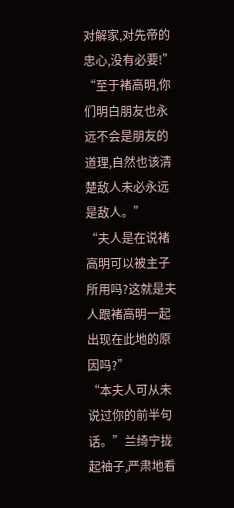对解家,对先帝的忠心,没有必要!”
“至于褚高明,你们明白朋友也永远不会是朋友的道理,自然也该清楚敌人未必永远是敌人。”
“夫人是在说褚高明可以被主子所用吗?这就是夫人跟褚高明一起出现在此地的原因吗?”
“本夫人可从未说过你的前半句话。”兰绮宁拢起袖子,严肃地看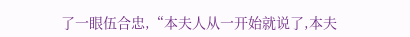了一眼伍合忠,“本夫人从一开始就说了,本夫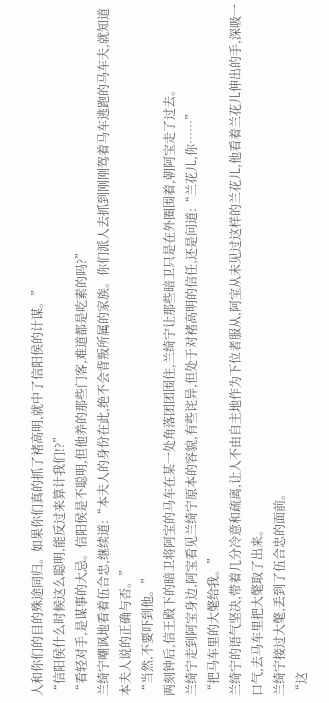人和你们的目的殊途同归。如果你们真的抓了褚高明,就中了信阳侯的计谋。”
“信阳侯什么时候这么聪明,能反过来算计我们!?”
“看轻对手,是谋事的大忌。信阳侯是不聪明,但他养的那些门客,难道都是吃素的吗?”
兰绮宁嘲讽地看着伍合忠,继续道:“本夫人的身份在此,绝不会背叛所属的家族。你们派人去抓到刚刚驾着马车逃跑的马车夫,就知道本夫人说的正确与否。”
“当然,不要吓到他。”
两刻钟后,信王殿下的暗卫将阿宝的马车在某一处角落团团围住,兰绮宁让那些暗卫只是在外圈围着,朝阿宝走了过去。
兰绮宁走到阿宝身边,阿宝看见兰绮宁原本的容貌,有些诧异,但处于对褚高明的信任,还是问道:“兰花儿,你……”
“把马车里的大氅给我。”
兰绮宁的语气坚决,带着几分冷意和疏离,让人不由自主地作为下位者服从,阿宝从未见过这样的兰花儿,他看着兰花儿伸出的手,深吸一口气,去马车里把大氅取了出来。
兰绮宁接过大氅,丢到了伍合忠的面前。
“这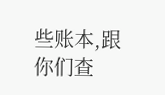些账本,跟你们查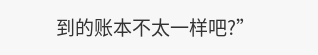到的账本不太一样吧?”